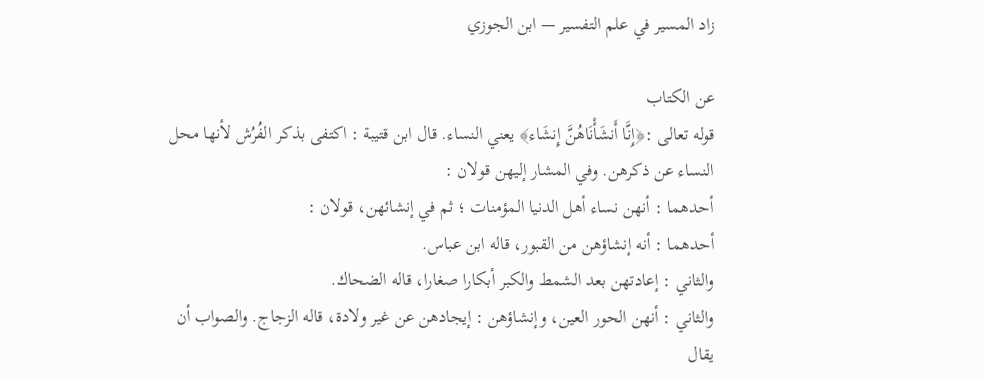زاد المسير في علم التفسير — ابن الجوزي

عن الكتاب
قوله تعالى :﴿إِنَّا أَنشَأْنَاهُنَّ إِنشَاء﴾ يعني النساء. قال ابن قتيبة : اكتفى بذكر الفُرُش لأنها محل النساء عن ذكرهن. وفي المشار إليهن قولان :
أحدهما : أنهن نساء أهل الدنيا المؤمنات ؛ ثم في إنشائهن، قولان :
أحدهما : أنه إنشاؤهن من القبور، قاله ابن عباس.
والثاني : إعادتهن بعد الشمط والكبر أبكارا صغارا، قاله الضحاك.
والثاني : أنهن الحور العين، وإنشاؤهن : إيجادهن عن غير ولادة، قاله الزجاج. والصواب أن يقال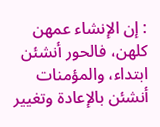: إن الإنشاء عمهن كلهن، فالحور أنشئن ابتداء، والمؤمنات أنشئن بالإعادة وتغيير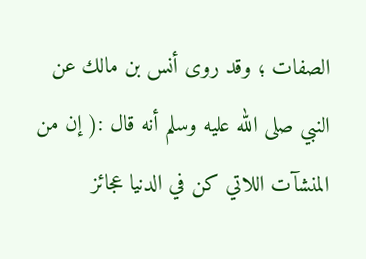الصفات ؛ وقد روى أنس بن مالك عن النبي صلى الله عليه وسلم أنه قال :( إن من المنشآت اللاتي كن في الدنيا عجائز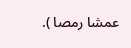عمشا رمصا ).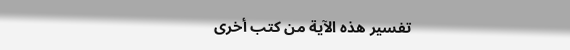تفسير هذه الآية من كتب أخرى